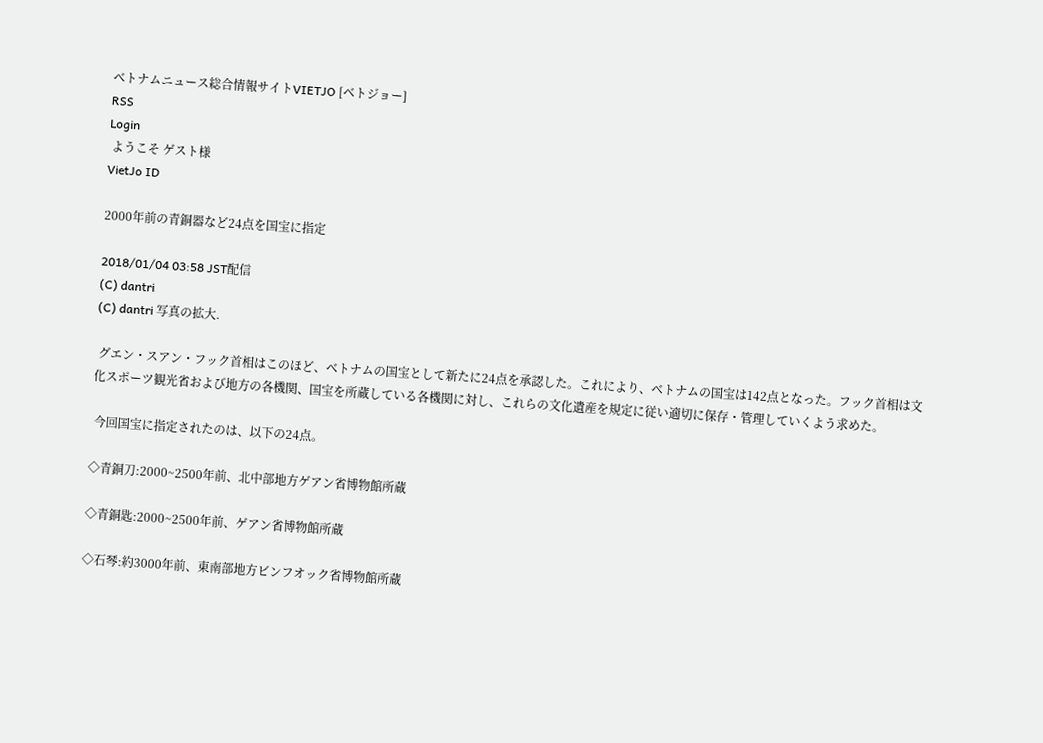ベトナムニュース総合情報サイトVIETJO [ベトジョー]
RSS
Login
 ようこそ ゲスト様
VietJo ID

2000年前の青銅器など24点を国宝に指定

2018/01/04 03:58 JST配信
(C) dantri
(C) dantri 写真の拡大.

 グエン・スアン・フック首相はこのほど、ベトナムの国宝として新たに24点を承認した。これにより、ベトナムの国宝は142点となった。フック首相は文化スポーツ観光省および地方の各機関、国宝を所蔵している各機関に対し、これらの文化遺産を規定に従い適切に保存・管理していくよう求めた。

 今回国宝に指定されたのは、以下の24点。

◇青銅刀:2000~2500年前、北中部地方ゲアン省博物館所蔵

◇青銅匙:2000~2500年前、ゲアン省博物館所蔵

◇石琴:約3000年前、東南部地方ビンフオック省博物館所蔵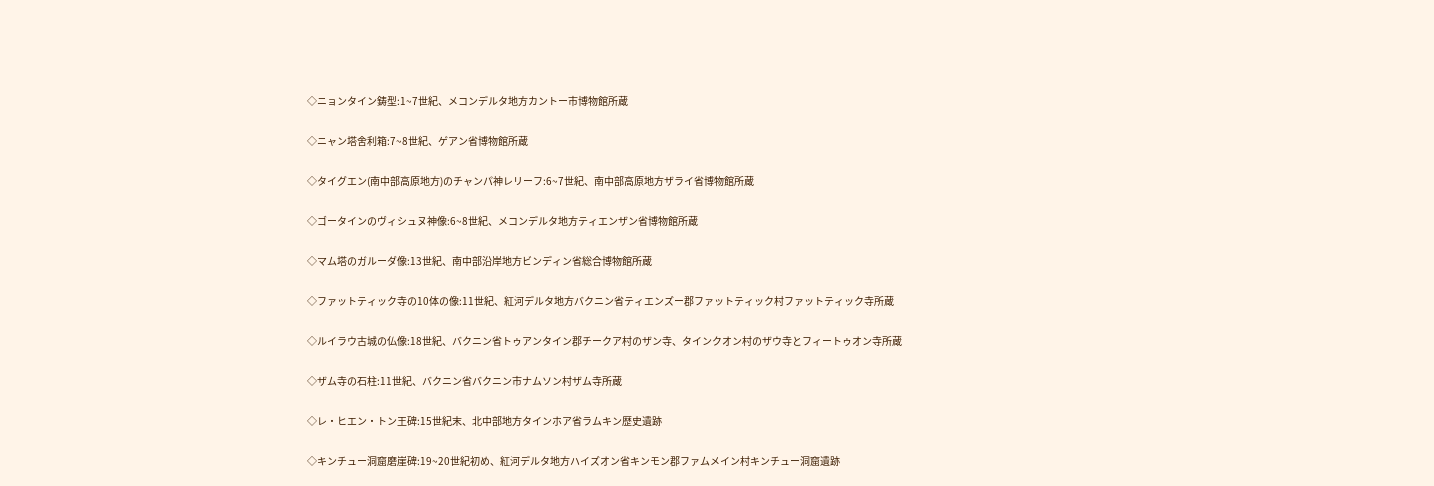◇ニョンタイン鋳型:1~7世紀、メコンデルタ地方カントー市博物館所蔵

◇ニャン塔舍利箱:7~8世紀、ゲアン省博物館所蔵

◇タイグエン(南中部高原地方)のチャンパ神レリーフ:6~7世紀、南中部高原地方ザライ省博物館所蔵

◇ゴータインのヴィシュヌ神像:6~8世紀、メコンデルタ地方ティエンザン省博物館所蔵

◇マム塔のガルーダ像:13世紀、南中部沿岸地方ビンディン省総合博物館所蔵

◇ファットティック寺の10体の像:11世紀、紅河デルタ地方バクニン省ティエンズー郡ファットティック村ファットティック寺所蔵

◇ルイラウ古城の仏像:18世紀、バクニン省トゥアンタイン郡チークア村のザン寺、タインクオン村のザウ寺とフィートゥオン寺所蔵

◇ザム寺の石柱:11世紀、バクニン省バクニン市ナムソン村ザム寺所蔵

◇レ・ヒエン・トン王碑:15世紀末、北中部地方タインホア省ラムキン歴史遺跡

◇キンチュー洞窟磨崖碑:19~20世紀初め、紅河デルタ地方ハイズオン省キンモン郡ファムメイン村キンチュー洞窟遺跡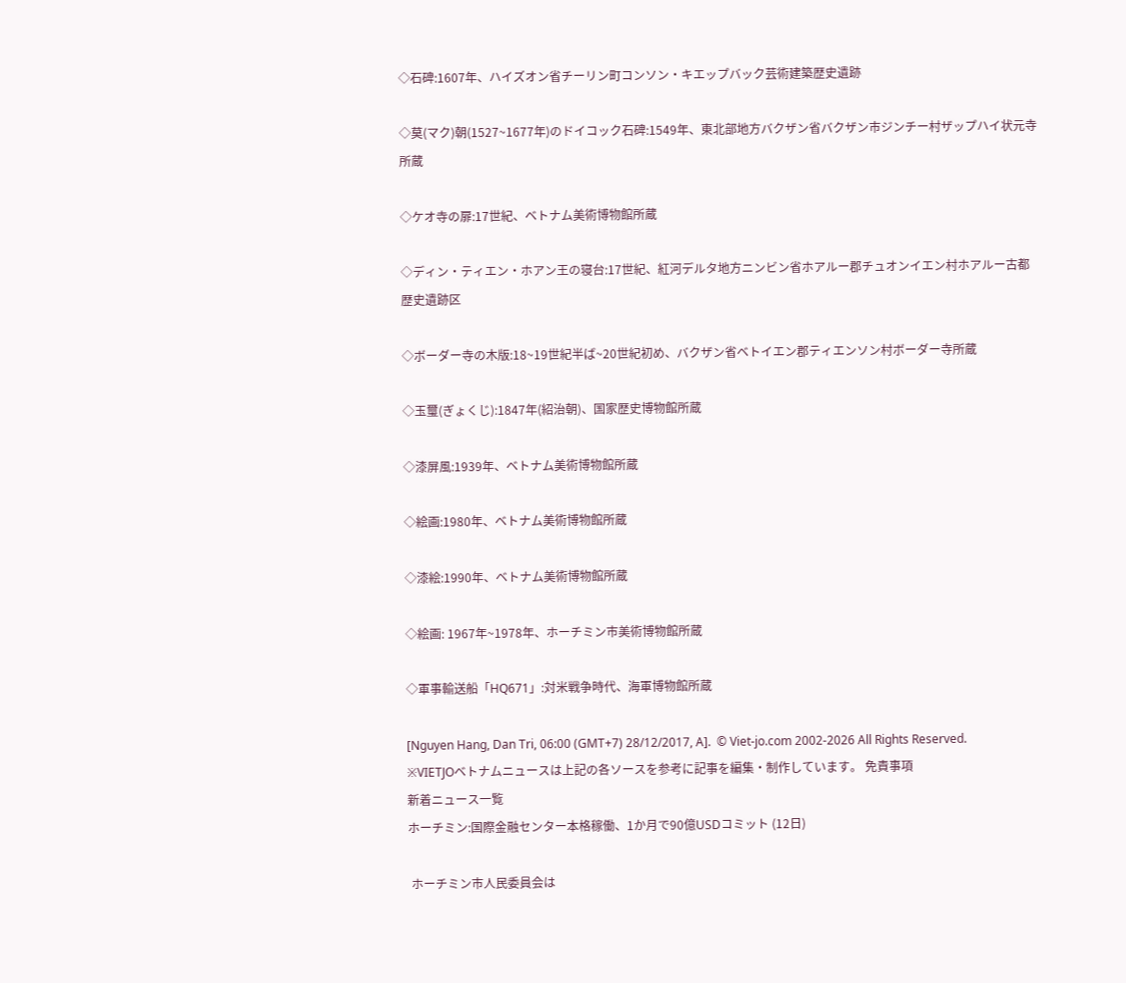◇石碑:1607年、ハイズオン省チーリン町コンソン・キエップバック芸術建築歴史遺跡

◇莫(マク)朝(1527~1677年)のドイコック石碑:1549年、東北部地方バクザン省バクザン市ジンチー村ザップハイ状元寺所蔵

◇ケオ寺の扉:17世紀、ベトナム美術博物館所蔵

◇ディン・ティエン・ホアン王の寝台:17世紀、紅河デルタ地方ニンビン省ホアルー郡チュオンイエン村ホアルー古都歴史遺跡区

◇ボーダー寺の木版:18~19世紀半ば~20世紀初め、バクザン省ベトイエン郡ティエンソン村ボーダー寺所蔵

◇玉璽(ぎょくじ):1847年(紹治朝)、国家歴史博物館所蔵

◇漆屏風:1939年、ベトナム美術博物館所蔵

◇絵画:1980年、ベトナム美術博物館所蔵

◇漆絵:1990年、ベトナム美術博物館所蔵

◇絵画: 1967年~1978年、ホーチミン市美術博物館所蔵

◇軍事輸送船「HQ671」:対米戦争時代、海軍博物館所蔵

[Nguyen Hang, Dan Tri, 06:00 (GMT+7) 28/12/2017, A].  © Viet-jo.com 2002-2026 All Rights Reserved.
※VIETJOベトナムニュースは上記の各ソースを参考に記事を編集・制作しています。 免責事項
新着ニュース一覧
ホーチミン:国際金融センター本格稼働、1か月で90億USDコミット (12日)

 ホーチミン市人民委員会は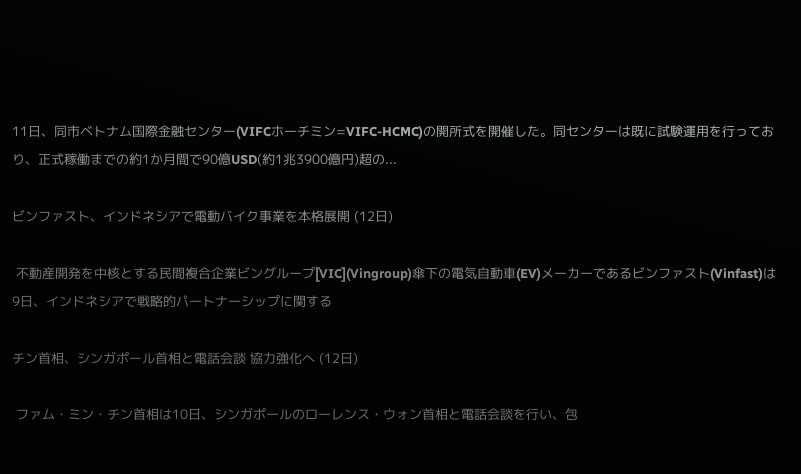11日、同市ベトナム国際金融センター(VIFCホーチミン=VIFC-HCMC)の開所式を開催した。同センターは既に試験運用を行っており、正式稼働までの約1か月間で90億USD(約1兆3900億円)超の...

ビンファスト、インドネシアで電動バイク事業を本格展開 (12日)

 不動産開発を中核とする民間複合企業ビングループ[VIC](Vingroup)傘下の電気自動車(EV)メーカーであるビンファスト(Vinfast)は9日、インドネシアで戦略的パートナーシップに関する

チン首相、シンガポール首相と電話会談 協力強化へ (12日)

 ファム・ミン・チン首相は10日、シンガポールのローレンス・ウォン首相と電話会談を行い、包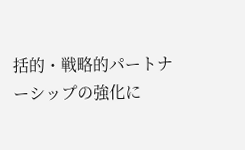括的・戦略的パートナーシップの強化に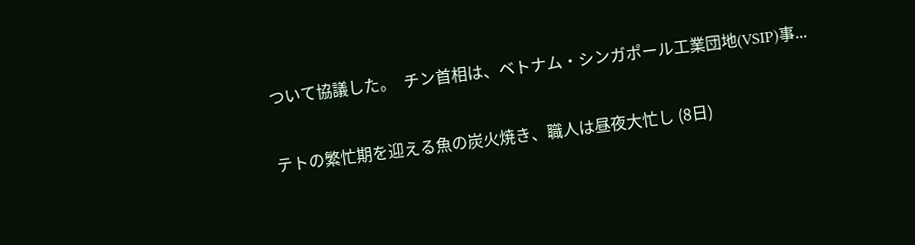ついて協議した。  チン首相は、ベトナム・シンガポール工業団地(VSIP)事...

テトの繁忙期を迎える魚の炭火焼き、職人は昼夜大忙し (8日)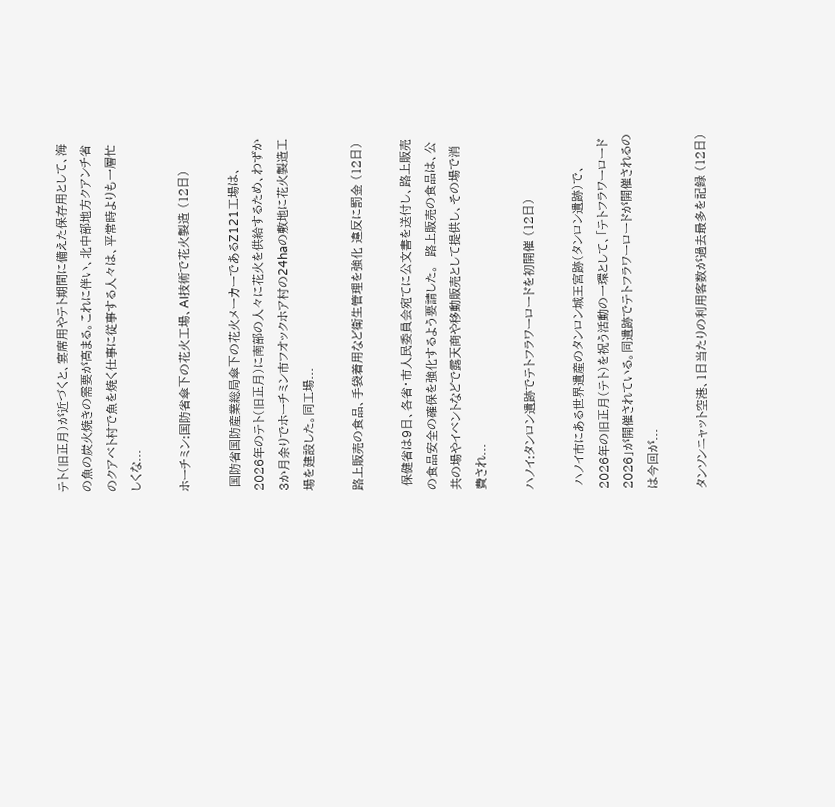テト(旧正月)が近づくと、宴席用やテト期間に備えた保存用として、海の魚の炭火焼きの需要が高まる。これに伴い、北中部地方クアンチ省のクアベト村で魚を焼く仕事に従事する人々は、平常時よりも一層忙しくな...

ホーチミン:国防省傘下の花火工場、AI技術で花火製造 (12日)

 国防省国防産業総局傘下の花火メーカーであるZ121工場は、2026年のテト(旧正月)に南部の人々に花火を供給するため、わずか3か月余りでホーチミン市フオックホア村の24haの敷地に花火製造工場を建設した。同工場...

路上販売の食品、手袋着用など衛生管理を強化 違反に罰金 (12日)

 保健省は9日、各省・市人民委員会宛てに公文書を送付し、路上販売の食品安全の確保を強化するよう要請した。  路上販売の食品は、公共の場やイベントなどで露天商や移動販売として提供し、その場で消費され...

ハノイ:タンロン遺跡でテトフラワーロードを初開催 (12日)

 ハノイ市にある世界遺産のタンロン城王宮跡(タンロン遺跡)で、2026年の旧正月(テト)を祝う活動の一環として、「テトフラワーロード2026」が開催されている。同遺跡でテトフラワーロードが開催されるのは今回が...

タンソンニャット空港、1日当たりの利用客数が過去最多を記録 (12日)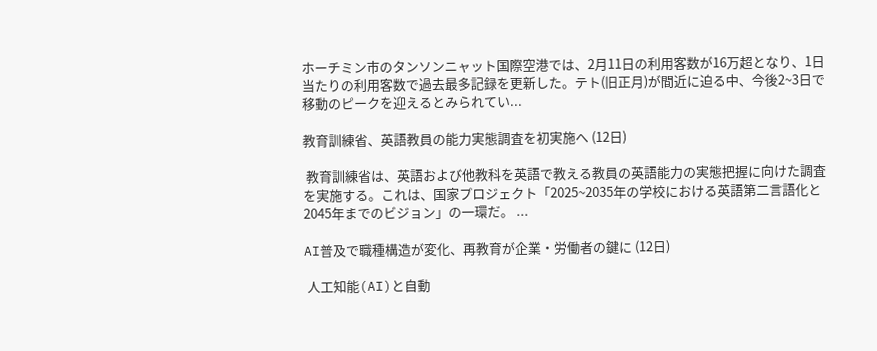ホーチミン市のタンソンニャット国際空港では、2月11日の利用客数が16万超となり、1日当たりの利用客数で過去最多記録を更新した。テト(旧正月)が間近に迫る中、今後2~3日で移動のピークを迎えるとみられてい...

教育訓練省、英語教員の能力実態調査を初実施へ (12日)

 教育訓練省は、英語および他教科を英語で教える教員の英語能力の実態把握に向けた調査を実施する。これは、国家プロジェクト「2025~2035年の学校における英語第二言語化と2045年までのビジョン」の一環だ。 ...

AI普及で職種構造が変化、再教育が企業・労働者の鍵に (12日)

 人工知能(AI)と自動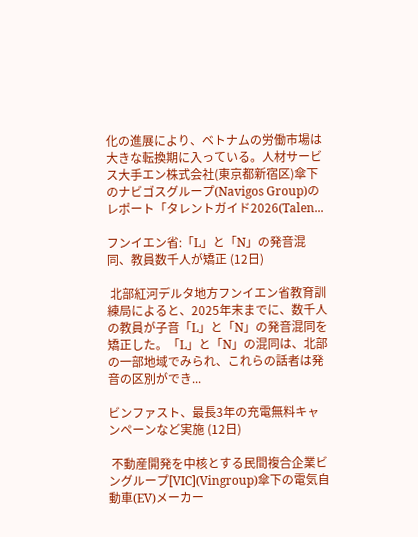化の進展により、ベトナムの労働市場は大きな転換期に入っている。人材サービス大手エン株式会社(東京都新宿区)傘下のナビゴスグループ(Navigos Group)のレポート「タレントガイド2026(Talen...

フンイエン省:「L」と「N」の発音混同、教員数千人が矯正 (12日)

 北部紅河デルタ地方フンイエン省教育訓練局によると、2025年末までに、数千人の教員が子音「L」と「N」の発音混同を矯正した。「L」と「N」の混同は、北部の一部地域でみられ、これらの話者は発音の区別ができ...

ビンファスト、最長3年の充電無料キャンペーンなど実施 (12日)

 不動産開発を中核とする民間複合企業ビングループ[VIC](Vingroup)傘下の電気自動車(EV)メーカー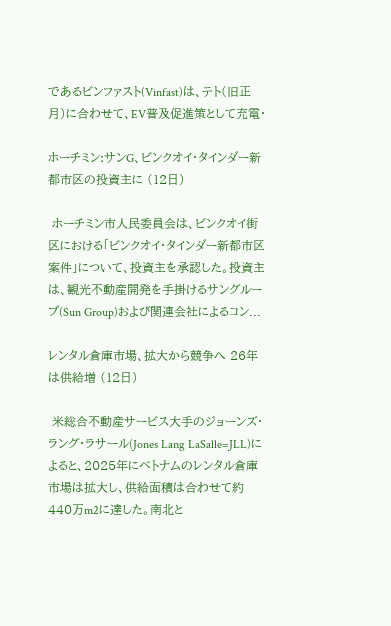であるビンファスト(Vinfast)は、テト(旧正月)に合わせて、EV普及促進策として充電・

ホーチミン:サンG、ビンクオイ・タインダー新都市区の投資主に (12日)

 ホーチミン市人民委員会は、ビンクオイ街区における「ビンクオイ・タインダー新都市区案件」について、投資主を承認した。投資主は、観光不動産開発を手掛けるサングループ(Sun Group)および関連会社によるコン...

レンタル倉庫市場、拡大から競争へ 26年は供給増 (12日)

 米総合不動産サービス大手のジョーンズ・ラング・ラサール(Jones Lang LaSalle=JLL)によると、2025年にベトナムのレンタル倉庫市場は拡大し、供給面積は合わせて約440万m2に達した。南北と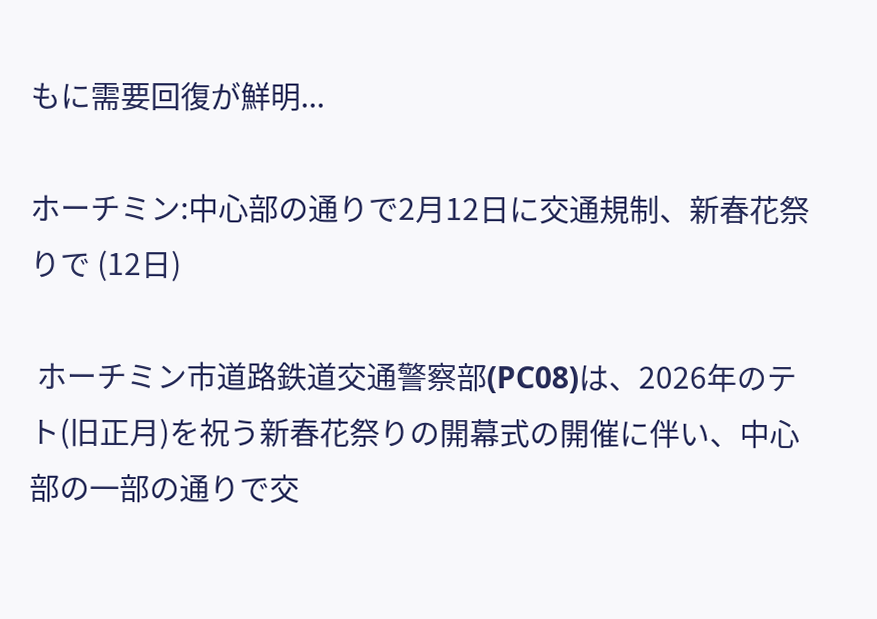もに需要回復が鮮明...

ホーチミン:中心部の通りで2月12日に交通規制、新春花祭りで (12日)

 ホーチミン市道路鉄道交通警察部(PC08)は、2026年のテト(旧正月)を祝う新春花祭りの開幕式の開催に伴い、中心部の一部の通りで交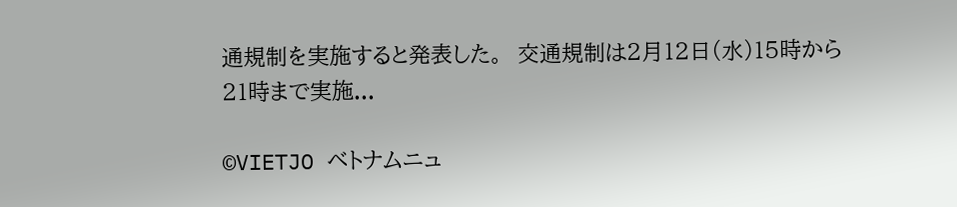通規制を実施すると発表した。  交通規制は2月12日(水)15時から21時まで実施...

©VIETJO ベトナムニュ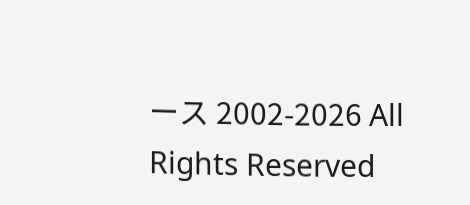ース 2002-2026 All Rights Reserved